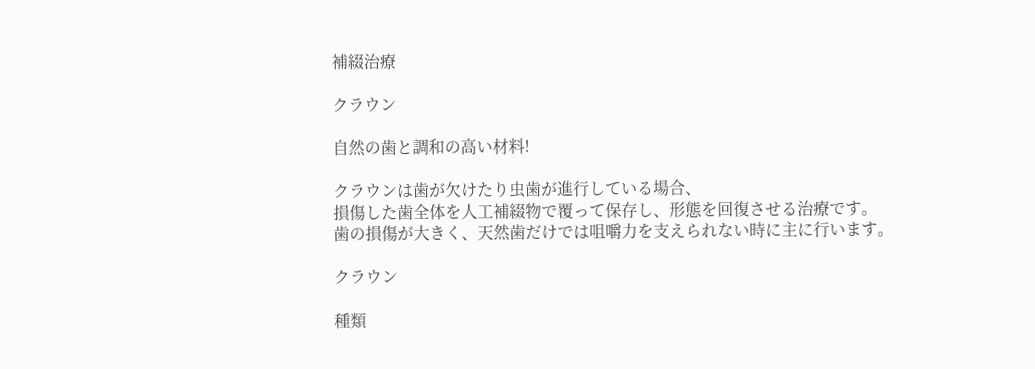補綴治療

クラウン

自然の歯と調和の高い材料!

クラウンは歯が欠けたり虫歯が進行している場合、
損傷した歯全体を人工補綴物で覆って保存し、形態を回復させる治療です。
歯の損傷が大きく、天然歯だけでは咀嚼力を支えられない時に主に行います。

クラウン

種類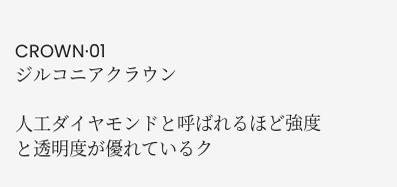CROWN·01
ジルコニアクラウン

人工ダイヤモンドと呼ばれるほど強度と透明度が優れているク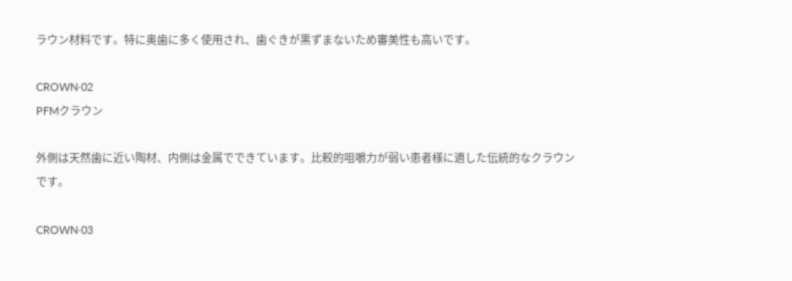ラウン材料です。特に奥歯に多く使用され、歯ぐきが黒ずまないため審美性も高いです。

CROWN·02
PFMクラウン

外側は天然歯に近い陶材、内側は金属でできています。比較的咀嚼力が弱い患者様に適した伝統的なクラウンです。

CROWN·03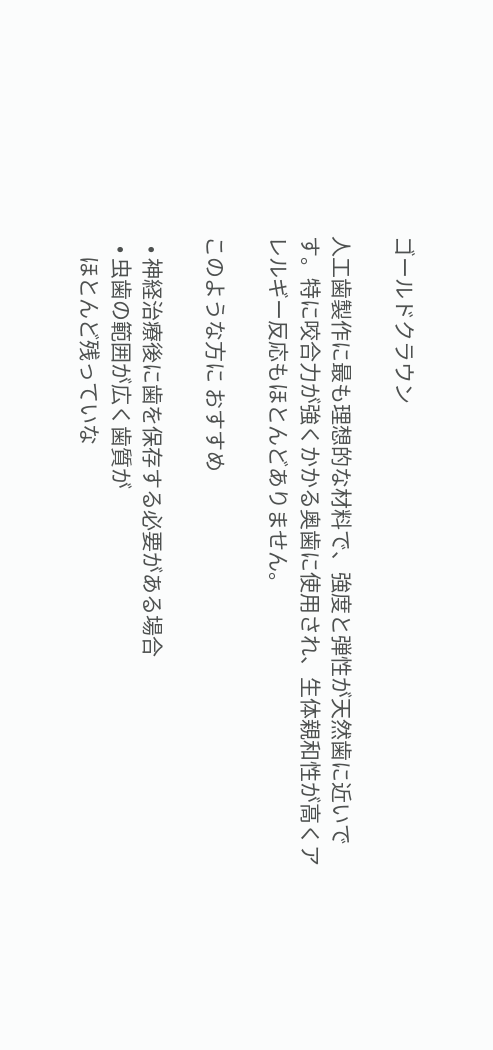ゴールドクラウン

人工歯製作に最も理想的な材料で、強度と弾性が天然歯に近いです。特に咬合力が強くかかる奥歯に使用され、生体親和性が高くアレルギー反応もほとんどありません。

このような方に おすすめ

  • 神経治療後に歯を保存する必要がある場合
  • 虫歯の範囲が広く歯質が
    ほとんど残っていな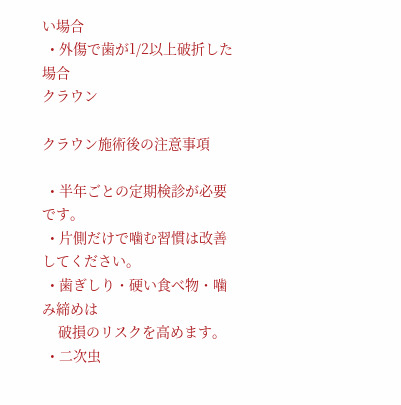い場合
  • 外傷で歯が1/2以上破折した場合
クラウン

クラウン施術後の注意事項

  • 半年ごとの定期検診が必要です。
  • 片側だけで噛む習慣は改善してください。
  • 歯ぎしり・硬い食べ物・噛み締めは
    破損のリスクを高めます。
  • 二次虫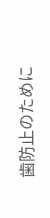歯防止のために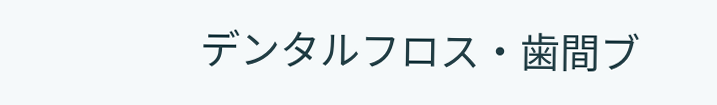デンタルフロス・歯間ブ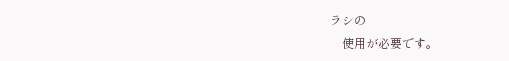ラシの
    使用が必要です。